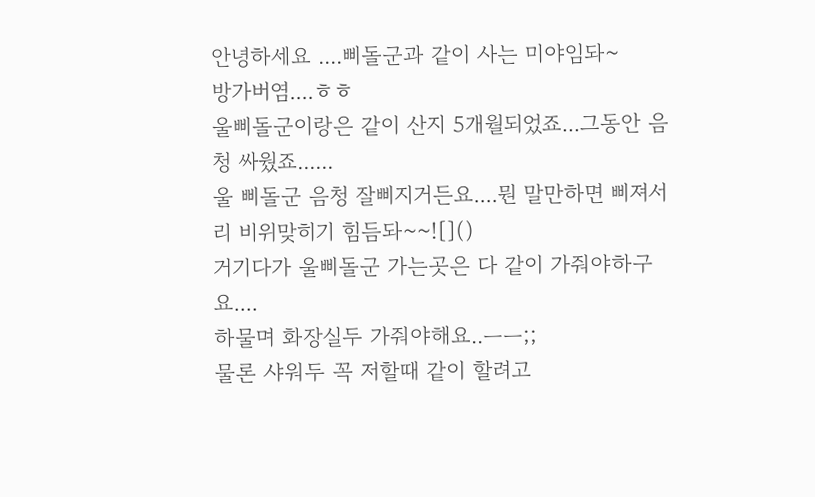안녕하세요 ....삐돌군과 같이 사는 미야임돠~
방가버염....ㅎㅎ
울삐돌군이랑은 같이 산지 5개월되었죠...그동안 음청 싸웠죠......
울 삐돌군 음청 잘삐지거든요....뭔 말만하면 삐져서리 비위맞히기 힘듬돠~~![]()
거기다가 울삐돌군 가는곳은 다 같이 가줘야하구요....
하물며 화장실두 가줘야해요..ㅡㅡ;;
물론 샤워두 꼭 저할때 같이 할려고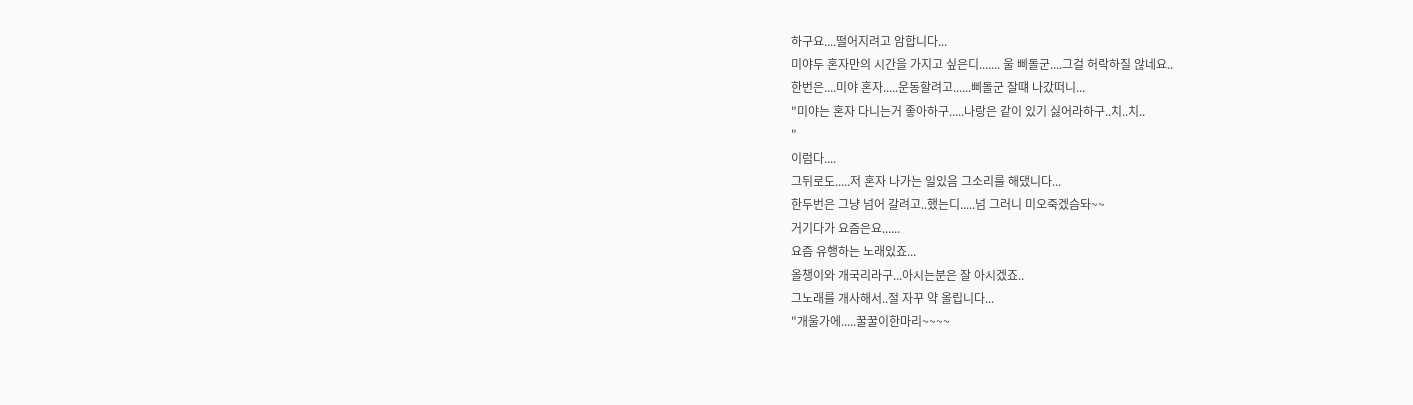하구요....떨어지려고 암합니다...
미야두 혼자만의 시간을 가지고 싶은디....... 울 삐돌군....그걸 허락하질 않네요..
한번은....미야 혼자.....운동할려고......삐돌군 잘떄 나갔떠니...
"미야는 혼자 다니는거 좋아하구.....나랑은 같이 있기 싫어라하구..치..치..
"
이럼다....
그뒤로도.....저 혼자 나가는 일있음 그소리를 해댔니다...
한두번은 그냥 넘어 갈려고..했는디.....넘 그러니 미오죽겠슴돠~~
거기다가 요즘은요......
요즘 유행하는 노래있죠...
올챙이와 개국리라구...아시는분은 잘 아시겠죠..
그노래를 개사해서..절 자꾸 약 올립니다...
"개울가에.....꿀꿀이한마리~~~~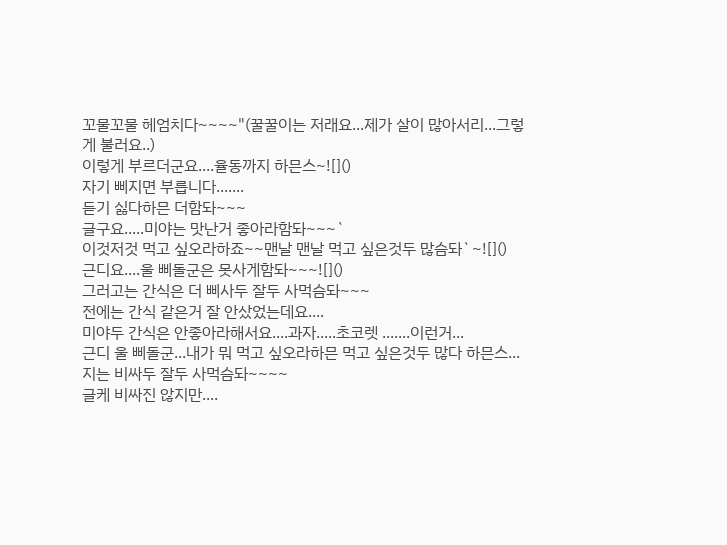꼬물꼬물 헤엄치다~~~~"(꿀꿀이는 저래요...제가 살이 많아서리...그렇게 불러요..)
이렇게 부르더군요....율동까지 하믄스~![]()
자기 삐지면 부릅니다.......
듣기 싫다하믄 더함돠~~~
글구요.....미야는 맛난거 좋아라함돠~~~`
이것저것 먹고 싶오라하죠~~맨날 맨날 먹고 싶은것두 많슴돠`~![]()
근디요....울 삐돌군은 못사게함돠~~~![]()
그러고는 간식은 더 삐사두 잘두 사먹슴돠~~~
전에는 간식 같은거 잘 안샀었는데요....
미야두 간식은 안좋아라해서요....과자.....초코렛 .......이런거...
근디 울 삐돌군...내가 뭐 먹고 싶오라하믄 먹고 싶은것두 많다 하믄스...
지는 비싸두 잘두 사먹슴돠~~~~
글케 비싸진 않지만....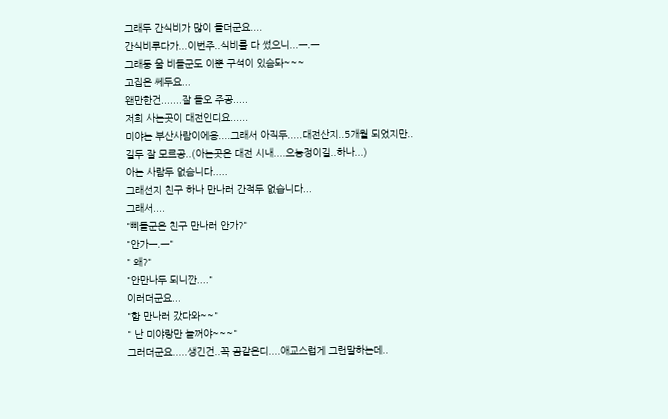그래두 간식비가 많이 들더군요....
간식비루다가...이번주..식비를 다 썼으니...ㅡ.ㅡ
그래둥 울 비돌군도 이뿐 구석이 있슴돠~~~
고집은 쎄두요...
왠만한건.......잘 들오 주공.....
저희 사는곳이 대전인디요......
미야는 부산사람이에용....그래서 아직두.....대전산지..5개월 되었지만..
길두 잘 모르공..(아는곳은 대전 시내....으능정이길..하나...)
아는 사람두 없슴니다.....
그래선지 친구 하나 만나러 간적두 없습니다...
그래서....
"삐돌군은 친구 만나러 안가?"
"안가ㅡ.ㅡ"
" 왜?"
"안만나두 되니깐...."
이러더군요...
"함 만나러 갔다와~~"
" 난 미야랑만 놀꺼야~~~"
그러더군요.....생긴건..꼭 곰같은디....애교스럽게 그런말하는데..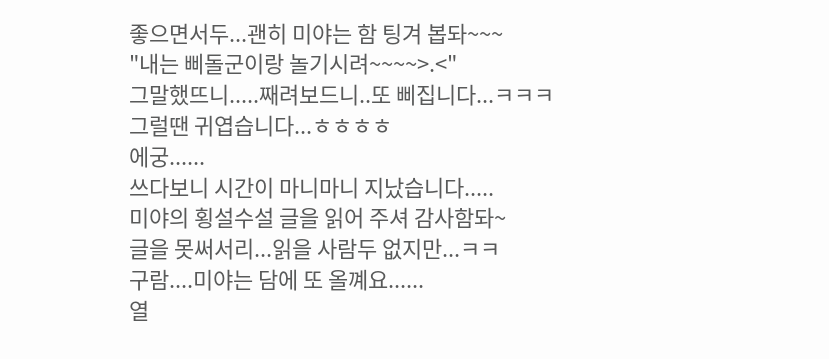좋으면서두...괜히 미야는 함 팅겨 봅돠~~~
"내는 삐돌군이랑 놀기시려~~~~>.<"
그말했뜨니.....째려보드니..또 삐집니다...ㅋㅋㅋ
그럴땐 귀엽습니다...ㅎㅎㅎㅎ
에궁......
쓰다보니 시간이 마니마니 지났습니다.....
미야의 횡설수설 글을 읽어 주셔 감사함돠~
글을 못써서리...읽을 사람두 없지만...ㅋㅋ
구람....미야는 담에 또 올꼐요......
열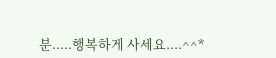분.....행복하게 사세요....^^*